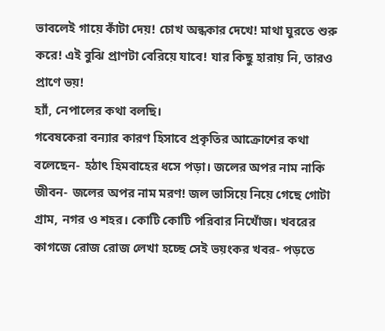ভাবলেই গায়ে কাঁটা দেয়! চোখ অন্ধকার দেখে! মাথা ঘুরতে শুরু করে! এই বুঝি প্রাণটা বেরিয়ে যাবে! যার কিছু হারায় নি, তারও প্রাণে ভয়!
হ্যাঁ, নেপালের কথা বলছি।
গবেষকেরা বন্যার কারণ হিসাবে প্রকৃতির আক্রোশের কথা বলেছেন- হঠাৎ হিমবাহের ধসে পড়া। জলের অপর নাম নাকি জীবন- জলের অপর নাম মরণ! জল ভাসিয়ে নিয়ে গেছে গোটা গ্রাম, নগর ও শহর। কোটি কোটি পরিবার নিখোঁজ। খবরের কাগজে রোজ রোজ লেখা হচ্ছে সেই ভয়ংকর খবর- পড়তে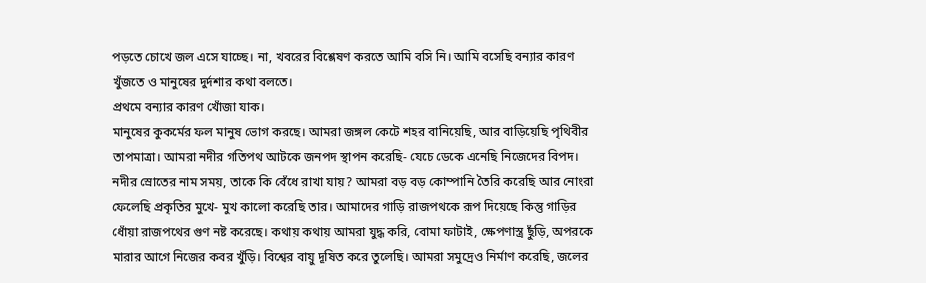পড়তে চোখে জল এসে যাচ্ছে। না, খবরের বিশ্লেষণ করতে আমি বসি নি। আমি বসেছি বন্যার কারণ খুঁজতে ও মানুষের দুর্দশার কথা বলতে।
প্রথমে বন্যার কারণ খোঁজা যাক।
মানুষের কুকর্মের ফল মানুষ ভোগ করছে। আমরা জঙ্গল কেটে শহর বানিয়েছি, আর বাড়িয়েছি পৃথিবীর তাপমাত্রা। আমরা নদীর গতিপথ আটকে জনপদ স্থাপন করেছি- যেচে ডেকে এনেছি নিজেদের বিপদ। নদীর স্রোতের নাম সময়, তাকে কি বেঁধে রাখা যায়? আমরা বড় বড় কোম্পানি তৈরি করেছি আর নোংরা ফেলেছি প্রকৃতির মুখে- মুখ কালো করেছি তার। আমাদের গাড়ি রাজপথকে রূপ দিয়েছে কিন্তু গাড়ির ধোঁয়া রাজপথের গুণ নষ্ট করেছে। কথায় কথায় আমরা যুদ্ধ করি, বোমা ফাটাই, ক্ষেপণাস্ত্র ছুঁড়ি, অপরকে মারার আগে নিজের কবর খুঁড়ি। বিশ্বের বায়ু দূষিত করে তুলেছি। আমরা সমুদ্রেও নির্মাণ করেছি, জলের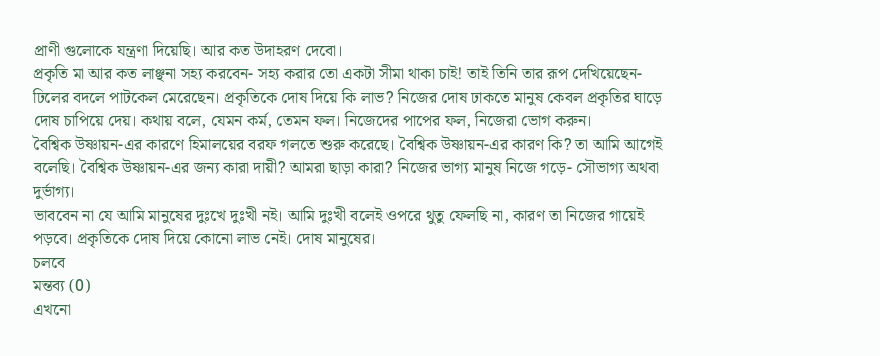প্রাণী গুলোকে যন্ত্রণা দিয়েছি। আর কত উদাহরণ দেবো।
প্রকৃতি মা আর কত লাঞ্ছনা সহ্য করবেন- সহ্য করার তো একটা সীমা থাকা চাই! তাই তিনি তার রূপ দেখিয়েছেন- ঢিলের বদলে পাটকেল মেরেছেন। প্রকৃতিকে দোষ দিয়ে কি লাভ? নিজের দোষ ঢাকতে মানুষ কেবল প্রকৃতির ঘাড়ে দোষ চাপিয়ে দেয়। কথায় বলে, যেমন কর্ম, তেমন ফল। নিজেদের পাপের ফল, নিজেরা ভোগ করুন।
বৈশ্বিক উষ্ণায়ন-এর কারণে হিমালয়ের বরফ গলতে শুরু করেছে। বৈশ্বিক উষ্ণায়ন-এর কারণ কি? তা আমি আগেই বলেছি। বৈশ্বিক উষ্ণায়ন-এর জন্য কারা দায়ী? আমরা ছাড়া কারা? নিজের ভাগ্য মানুষ নিজে গড়ে- সৌভাগ্য অথবা দুর্ভাগ্য।
ভাববেন না যে আমি মানুষের দুঃখে দুঃখী নই। আমি দুঃখী বলেই ওপরে থুতু ফেলছি না, কারণ তা নিজের গায়েই পড়বে। প্রকৃতিকে দোষ দিয়ে কোনো লাভ নেই। দোষ মানুষের।
চলবে
মন্তব্য (0)
এখনো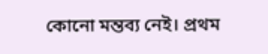কোনো মন্তব্য নেই। প্রথম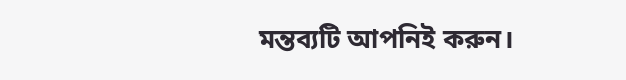মন্তব্যটি আপনিই করুন।